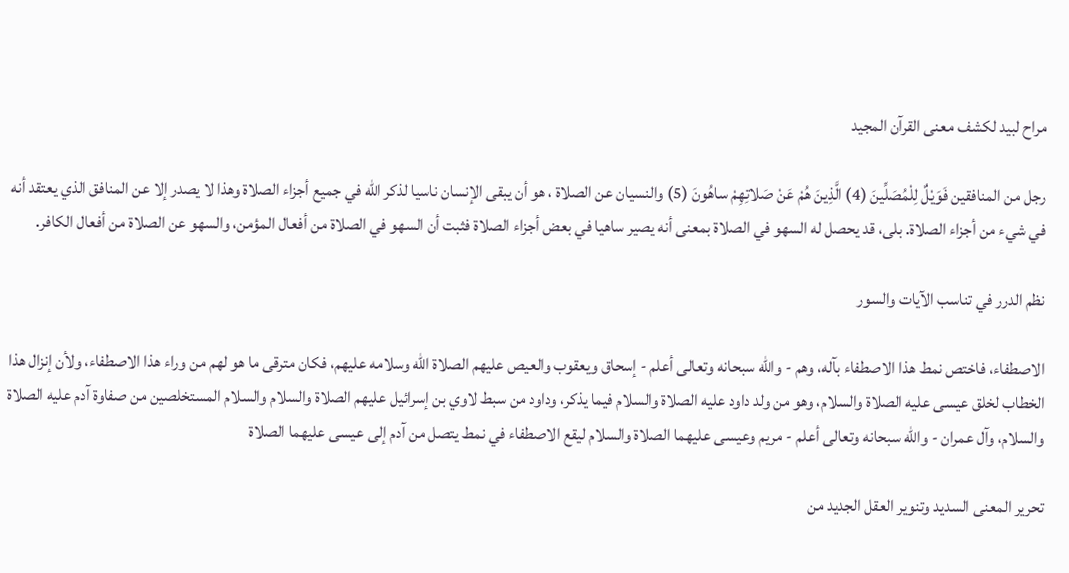مراح لبيد لكشف معنى القرآن المجيد

رجل من المنافقين فَوَيْلٌ لِلْمُصَلِّينَ (4) الَّذِينَ هُمْ عَنْ صَلاتِهِمْ ساهُونَ (5) والنسيان عن الصلاة ، هو أن يبقى الإنسان ناسيا لذكر الله في جميع أجزاء الصلاة وهذا لا يصدر إلا عن المنافق الذي يعتقد أنه في شيء من أجزاء الصلاة. بلى، قد يحصل له السهو في الصلاة بمعنى أنه يصير ساهيا في بعض أجزاء الصلاة فثبت أن السهو في الصلاة من أفعال المؤمن، والسهو عن الصلاة من أفعال الكافر.

نظم الدرر في تناسب الآيات والسور

الاصطفاء، فاختص نمط هذا الاصطفاء بآله، وهم - والله سبحانه وتعالى أعلم - إسحاق ويعقوب والعيص عليهم الصلاة الله وسلامه عليهم، فكان مترقى ما هو لهم من وراء هذا الاصطفاء، ولأن إنزال هذا الخطاب لخلق عيسى عليه الصلاة والسلام، وهو من ولد داود عليه الصلاة والسلام فيما يذكر، وداود من سبط لاوي بن إسرائيل عليهم الصلاة والسلام والسلام المستخلصين من صفاوة آدم عليه الصلاة والسلام، وآل عمران - والله سبحانه وتعالى أعلم - مريم وعيسى عليهما الصلاة والسلام ليقع الاصطفاء في نمط يتصل من آدم إلى عيسى عليهما الصلاة

تحرير المعنى السديد وتنوير العقل الجديد من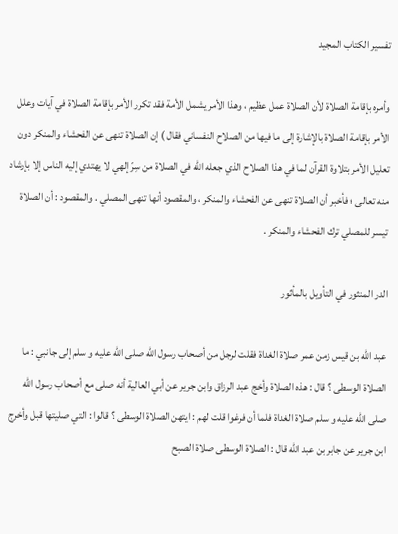تفسير الكتاب المجيد

وأمره بإقامة الصلاة لأن الصلاة عمل عظيم ، وهذا الأمر يشمل الأمة فقد تكرر الأمر بإقامة الصلاة في آيات وعلل الأمر بإقامة الصلاة بالإشارة إلى ما فيها من الصلاح النفساني فقال ) إن الصلاة تنهى عن الفحشاء والمنكر دون تعليل الأمر بتلاوة القرآن لما في هذا الصلاح الذي جعله الله في الصلاة من سِرّ إلهي لا يهتدي إليه الناس إلا بإرشاد منه تعالى ؛ فأخبر أن الصلاة تنهى عن الفحشاء والمنكر ، والمقصود أنها تنهى المصلي . والمقصود : أن الصلاة تيسر للمصلي ترك الفحشاء والمنكر .

الدر المنثور في التأويل بالمأثور

عبد الله بن قيس زمن عمر صلاة الغداة فقلت لرجل من أصحاب رسول الله صلى الله عليه و سلم إلى جانبي : ما الصلاة الوسطى ؟ قال : هذه الصلاة وأخج عبد الرزاق وابن جرير عن أبي العالية أنه صلى مع أصحاب رسول الله صلى الله عليه و سلم صلاة الغداة فلما أن فرغوا قلت لهم : ايتهن الصلاة الوسطى ؟ قالوا : التي صليتها قبل وأخرج ابن جرير عن جابر بن عبد الله قال : الصلاة الوسطى صلاة الصبح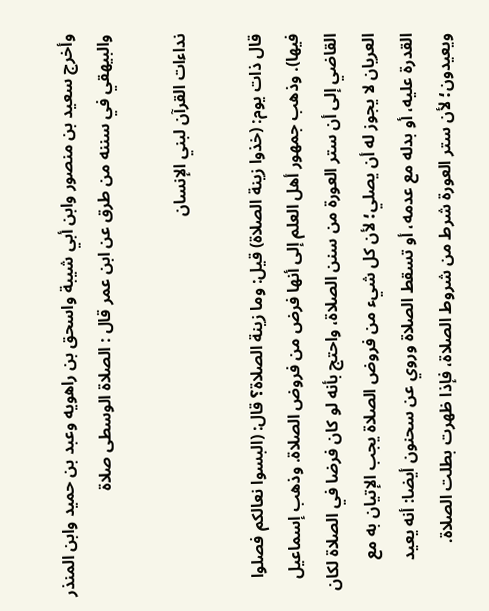وأخرج سعيد بن منصور وابن أبي شيبة واسحق بن راهويه وعبد بن حميد وابن المنذر والبيهقي في سننه من طرق عن ابن عمر قال : الصلاة الوسطى صلاة

نداءات القرآن لبني الإنسان

قال ذات يوم: (خذوا زينة الصلاة) قيل: وما زينة الصلاة؟ قال: (البسوا نعالكم فصلوا فيها). وذهب جمهور أهل العلم إلى أنها فرض من فروض الصلاة. وذهب إسماعيل القاضي إلى أن ستر العورة من سنن الصلاة، واحتج بأنه لو كان فرضا في الصلاة لكان العريان لا يجوز له أن يصلي؛ لأن كل شيء من فروض الصلاة يجب الإتيان به مع القدرة عليه، أو بدله مع عدمه، أو تسقط الصلاة وروي عن سحنون أيضا: أنه يعيد ويعيدون؛ لأن ستر العورة شرط من شروط الصلاة، فإذا ظهرت بطلت الصلاة.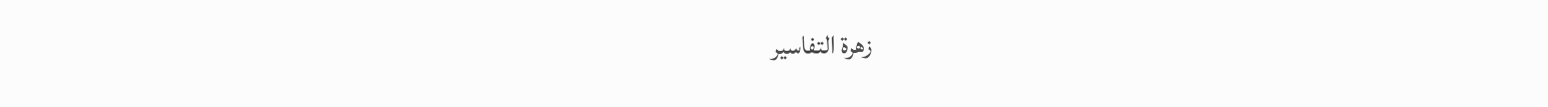زهرة التفاسير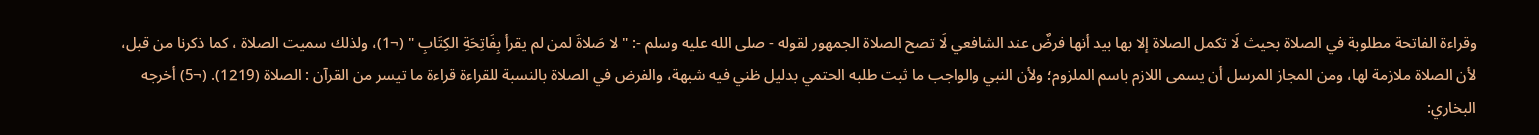وقراءة الفاتحة مطلوبة في الصلاة بحيث لَا تكمل الصلاة إلا بها بيد أنها فرضٌ عند الشافعي لَا تصح الصلاة الجمهور لقوله - صلى الله عليه وسلم -: " لا صَلاةَ لمن لم يقرأ بِفَاتِحَةِ الكِتَابِ " (¬1)، ولذلك سميت الصلاة ، كما ذكرنا من قبل، لأن الصلاة ملازمة لها، ومن المجاز المرسل أن يسمى اللازم باسم الملزوم؛ ولأن النبي والواجب ما ثبت طلبه الحتمي بدليل ظني فيه شبهة، والفرض في الصلاة بالنسبة للقراءة قراءة ما تيسر من القرآن : الصلاة (1219). (¬5) أخرجه البخاري: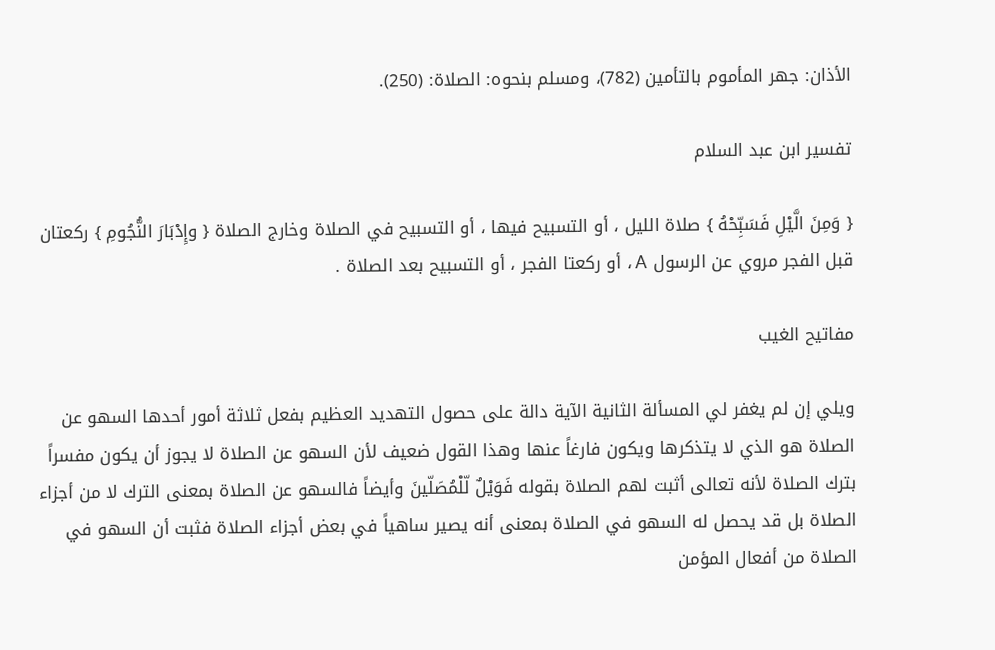الأذان: جهر المأموم بالتأمين (782)، ومسلم بنحوه: الصلاة: (250).

تفسير ابن عبد السلام

{ وَمِنَ الَّيْلِ فَسَبِّحْهُ } صلاة الليل ، أو التسبيح فيها ، أو التسبيح في الصلاة وخارج الصلاة { وإِدْبَارَ النُّجُومِ } ركعتان قبل الفجر مروي عن الرسول A ، أو ركعتا الفجر ، أو التسبيح بعد الصلاة .

مفاتيح الغيب

ويلي إن لم يغفر لي المسألة الثانية الآية دالة على حصول التهديد العظيم بفعل ثلاثة أمور أحدها السهو عن الصلاة هو الذي لا يتذكرها ويكون فارغاً عنها وهذا القول ضعيف لأن السهو عن الصلاة لا يجوز أن يكون مفسراً بترك الصلاة لأنه تعالى أثبت لهم الصلاة بقوله فَوَيْلٌ لّلْمُصَلّينَ وأيضاً فالسهو عن الصلاة بمعنى الترك لا من أجزاء الصلاة بل قد يحصل له السهو في الصلاة بمعنى أنه يصير ساهياً في بعض أجزاء الصلاة فثبت أن السهو في الصلاة من أفعال المؤمن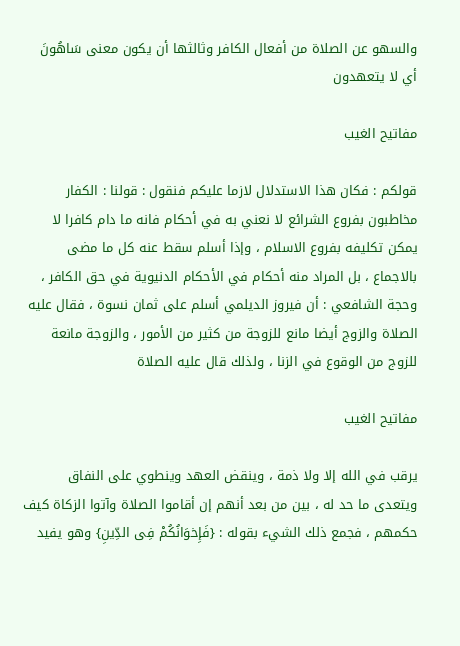والسهو عن الصلاة من أفعال الكافر وثالثها أن يكون معنى سَاهُونَ أي لا يتعهدون

مفاتيح الغيب

قولكم : فكان هذا الاستدلال لازما عليكم فنقول : قولنا : الكفار مخاطبون بفروع الشرائع لا نعني به في أحكام فانه ما دام كافرا لا يمكن تكليفه بفروع الاسلام ، وإذا أسلم سقط عنه كل ما مضى بالاجماع ، بل المراد منه أحكام في الأحكام الدنيوية في حق الكافر ، وحجة الشافعي : أن فيروز الديلمي أسلم على ثمان نسوة ، فقال عليه الصلاة والزوج أيضا مانع للزوجة من كثير من الأمور ، والزوجة مانعة للزوج من الوقوع في الزنا ، ولذلك قال عليه الصلاة

مفاتيح الغيب

يرقب في الله إلا ولا ذمة ، وينقض العهد وينطوي على النفاق ويتعدى ما حد له ، بين من بعد أنهم إن أقاموا الصلاة وآتوا الزكاة كيف حكمهم ، فجمع ذلك الشيء بقوله : {فَإِخوَانُكُمْ فِى الدِّينِ} وهو يفيد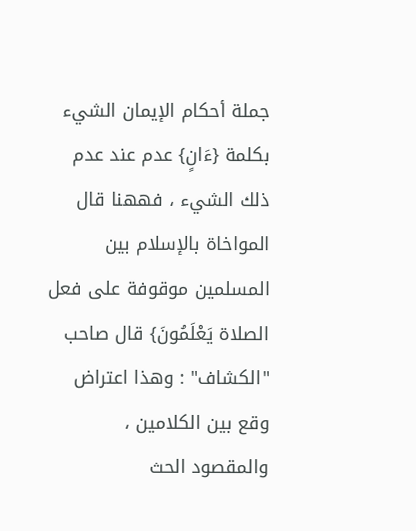جملة أحكام الإيمان الشيء بكلمة {ءَانٍ} عدم عند عدم ذلك الشيء ، فههنا قال المواخاة بالإسلام بين المسلمين موقوفة على فعل الصلاة يَعْلَمُونَ} قال صاحب "الكشاف" : وهذا اعتراض وقع بين الكلامين ، والمقصود الحث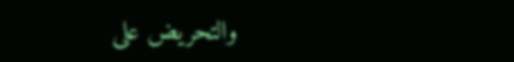والتحريض على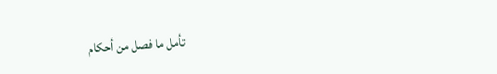تأمل ما فصل من أحكام